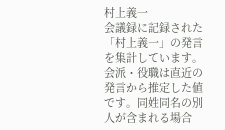村上義一
会議録に記録された「村上義一」の発言を集計しています。会派・役職は直近の発言から推定した値です。同姓同名の別人が含まれる場合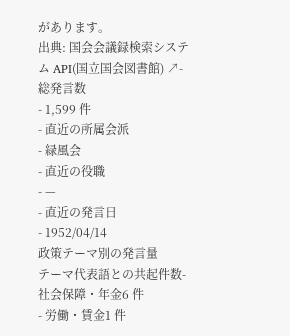があります。
出典: 国会会議録検索システム API(国立国会図書館) ↗- 総発言数
- 1,599 件
- 直近の所属会派
- 緑風会
- 直近の役職
- —
- 直近の発言日
- 1952/04/14
政策テーマ別の発言量
テーマ代表語との共起件数- 社会保障・年金6 件
- 労働・賃金1 件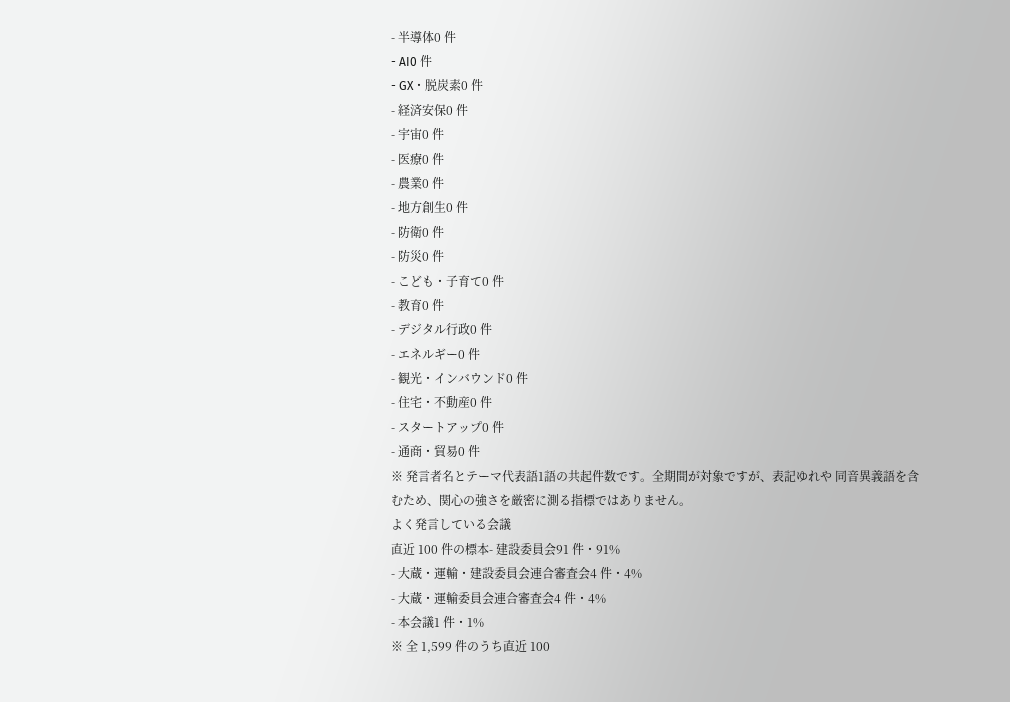- 半導体0 件
- AI0 件
- GX・脱炭素0 件
- 経済安保0 件
- 宇宙0 件
- 医療0 件
- 農業0 件
- 地方創生0 件
- 防衛0 件
- 防災0 件
- こども・子育て0 件
- 教育0 件
- デジタル行政0 件
- エネルギー0 件
- 観光・インバウンド0 件
- 住宅・不動産0 件
- スタートアップ0 件
- 通商・貿易0 件
※ 発言者名とテーマ代表語1語の共起件数です。全期間が対象ですが、表記ゆれや 同音異義語を含むため、関心の強さを厳密に測る指標ではありません。
よく発言している会議
直近 100 件の標本- 建設委員会91 件・91%
- 大蔵・運輸・建設委員会連合審査会4 件・4%
- 大蔵・運輸委員会連合審査会4 件・4%
- 本会議1 件・1%
※ 全 1,599 件のうち直近 100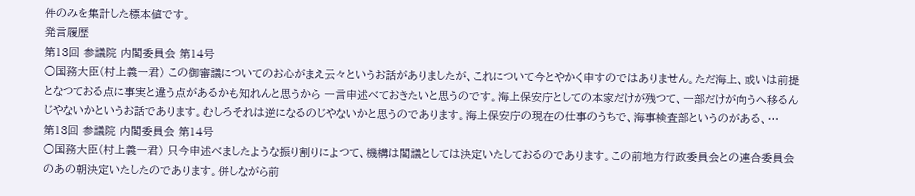件のみを集計した標本値です。
発言履歴
第13回 参議院 内閣委員会 第14号
○国務大臣(村上義一君) この御審議についてのお心がまえ云々というお話がありましたが、これについて今とやかく申すのではありません。ただ海上、或いは前提となつておる点に事実と違う点があるかも知れんと思うから 一言申述べておきたいと思うのです。海上保安庁としての本家だけが残つて、一部だけが向うへ移るんじやないかというお話であります。むしろそれは逆になるのじやないかと思うのであります。海上保安庁の現在の仕事のうちで、海事検査部というのがある、…
第13回 参議院 内閣委員会 第14号
○国務大臣(村上義一君) 只今申述べましたような振り割りによつて、機構は閣議としては決定いたしておるのであります。この前地方行政委員会との連合委員会のあの朝決定いたしたのであります。併しながら前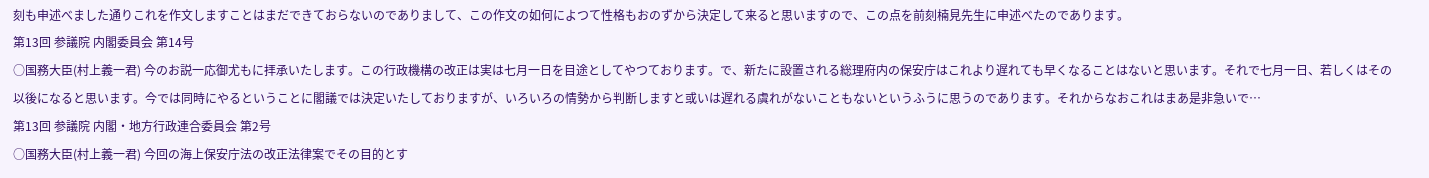刻も申述べました通りこれを作文しますことはまだできておらないのでありまして、この作文の如何によつて性格もおのずから決定して来ると思いますので、この点を前刻楠見先生に申述べたのであります。
第13回 参議院 内閣委員会 第14号
○国務大臣(村上義一君) 今のお説一応御尤もに拝承いたします。この行政機構の改正は実は七月一日を目途としてやつております。で、新たに設置される総理府内の保安庁はこれより遅れても早くなることはないと思います。それで七月一日、若しくはその以後になると思います。今では同時にやるということに閣議では決定いたしておりますが、いろいろの情勢から判断しますと或いは遅れる虞れがないこともないというふうに思うのであります。それからなおこれはまあ是非急いで…
第13回 参議院 内閣・地方行政連合委員会 第2号
○国務大臣(村上義一君) 今回の海上保安庁法の改正法律案でその目的とす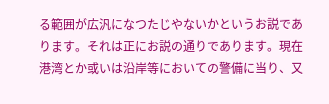る範囲が広汎になつたじやないかというお説であります。それは正にお説の通りであります。現在港湾とか或いは沿岸等においての警備に当り、又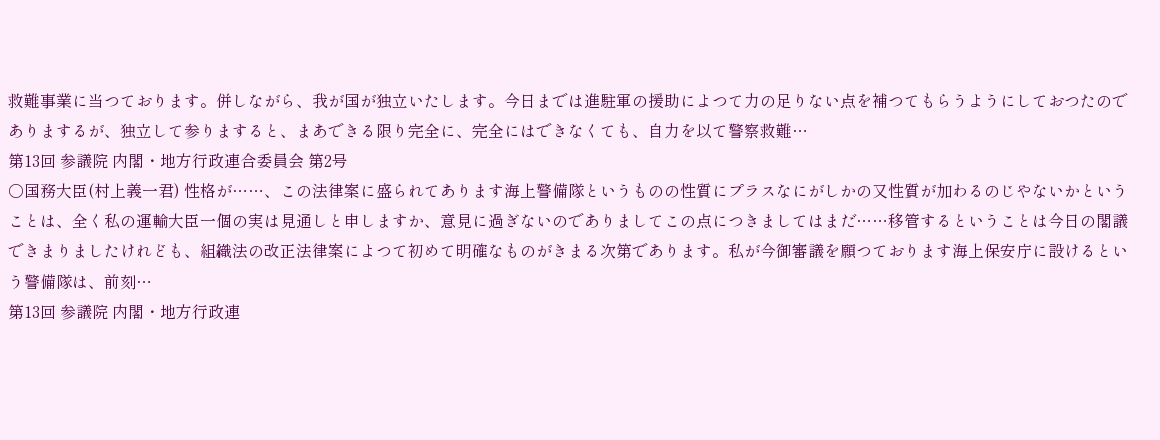救難事業に当つております。併しながら、我が国が独立いたします。今日までは進駐軍の援助によつて力の足りない点を補つてもらうようにしておつたのでありまするが、独立して参りますると、まあできる限り完全に、完全にはできなくても、自力を以て警察救難…
第13回 参議院 内閣・地方行政連合委員会 第2号
○国務大臣(村上義一君) 性格が……、この法律案に盛られてあります海上警備隊というものの性質にプラスなにがしかの又性質が加わるのじやないかということは、全く私の運輸大臣一個の実は見通しと申しますか、意見に過ぎないのでありましてこの点につきましてはまだ……移管するということは今日の閣議できまりましたけれども、組織法の改正法律案によつて初めて明確なものがきまる次第であります。私が今御審議を願つております海上保安庁に設けるという警備隊は、前刻…
第13回 参議院 内閣・地方行政連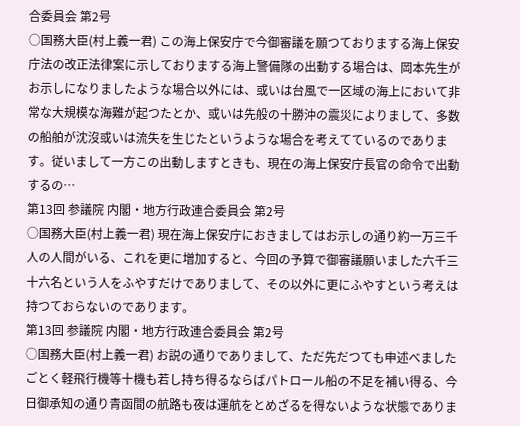合委員会 第2号
○国務大臣(村上義一君) この海上保安庁で今御審議を願つておりまする海上保安庁法の改正法律案に示しておりまする海上警備隊の出動する場合は、岡本先生がお示しになりましたような場合以外には、或いは台風で一区域の海上において非常な大規模な海難が起つたとか、或いは先般の十勝沖の震災によりまして、多数の船舶が沈沒或いは流失を生じたというような場合を考えてているのであります。従いまして一方この出動しますときも、現在の海上保安庁長官の命令で出動するの…
第13回 参議院 内閣・地方行政連合委員会 第2号
○国務大臣(村上義一君) 現在海上保安庁におきましてはお示しの通り約一万三千人の人間がいる、これを更に増加すると、今回の予算で御審議願いました六千三十六名という人をふやすだけでありまして、その以外に更にふやすという考えは持つておらないのであります。
第13回 参議院 内閣・地方行政連合委員会 第2号
○国務大臣(村上義一君) お説の通りでありまして、ただ先だつても申述べましたごとく軽飛行機等十機も若し持ち得るならばパトロール船の不足を補い得る、今日御承知の通り青函間の航路も夜は運航をとめざるを得ないような状態でありま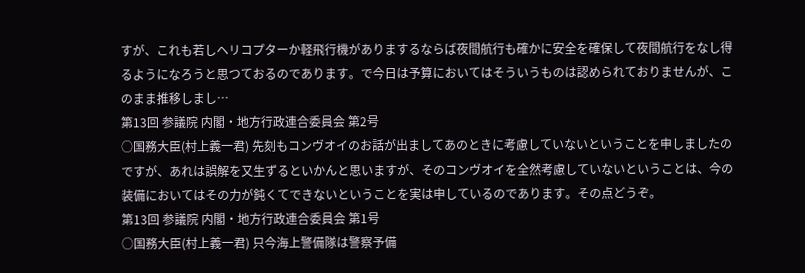すが、これも若しヘリコプターか軽飛行機がありまするならば夜間航行も確かに安全を確保して夜間航行をなし得るようになろうと思つておるのであります。で今日は予算においてはそういうものは認められておりませんが、このまま推移しまし…
第13回 参議院 内閣・地方行政連合委員会 第2号
○国務大臣(村上義一君) 先刻もコンヴオイのお話が出ましてあのときに考慮していないということを申しましたのですが、あれは誤解を又生ずるといかんと思いますが、そのコンヴオイを全然考慮していないということは、今の装備においてはその力が鈍くてできないということを実は申しているのであります。その点どうぞ。
第13回 参議院 内閣・地方行政連合委員会 第1号
○国務大臣(村上義一君) 只今海上警備隊は警察予備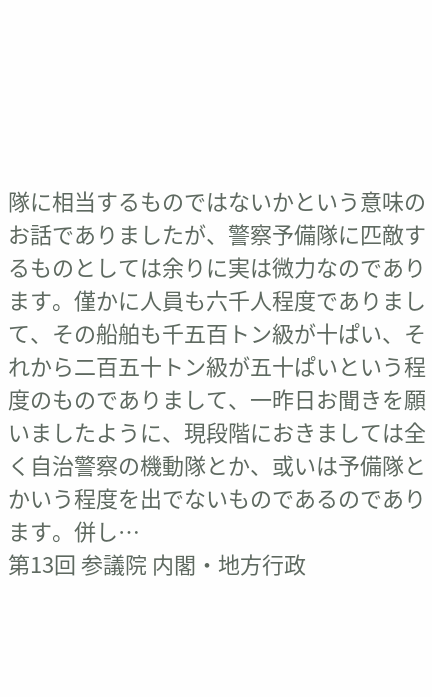隊に相当するものではないかという意味のお話でありましたが、警察予備隊に匹敵するものとしては余りに実は微力なのであります。僅かに人員も六千人程度でありまして、その船舶も千五百トン級が十ぱい、それから二百五十トン級が五十ぱいという程度のものでありまして、一昨日お聞きを願いましたように、現段階におきましては全く自治警察の機動隊とか、或いは予備隊とかいう程度を出でないものであるのであります。併し…
第13回 参議院 内閣・地方行政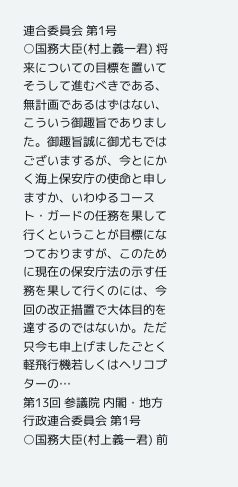連合委員会 第1号
○国務大臣(村上義一君) 将来についての目標を置いてそうして進むべきである、無計画であるはずはない、こういう御趣旨でありました。御趣旨誠に御尤もではございまするが、今とにかく海上保安庁の使命と申しますか、いわゆるコースト・ガードの任務を果して行くということが目標になつておりますが、このために現在の保安庁法の示す任務を果して行くのには、今回の改正措置で大体目的を達するのではないか。ただ只今も申上げましたごとく軽飛行機若しくはヘリコプターの…
第13回 参議院 内閣・地方行政連合委員会 第1号
○国務大臣(村上義一君) 前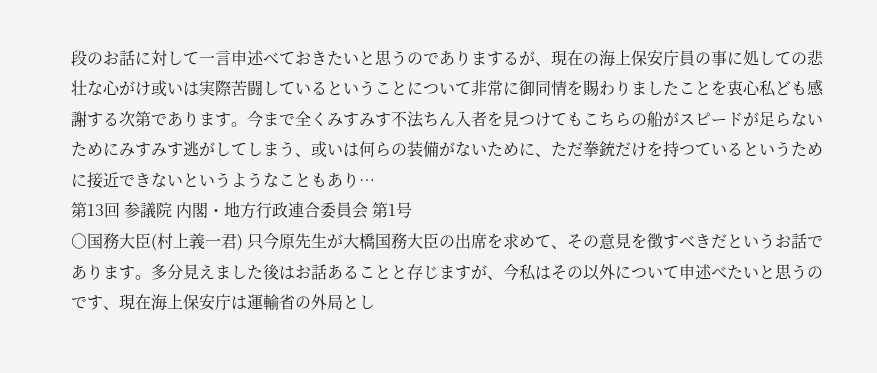段のお話に対して一言申述べておきたいと思うのでありまするが、現在の海上保安庁員の事に処しての悲壮な心がけ或いは実際苦闘しているということについて非常に御同情を賜わりましたことを衷心私ども感謝する次第であります。今まで全くみすみす不法ちん入者を見つけてもこちらの船がスピードが足らないためにみすみす逃がしてしまう、或いは何らの装備がないために、ただ拳銃だけを持つているというために接近できないというようなこともあり…
第13回 参議院 内閣・地方行政連合委員会 第1号
○国務大臣(村上義一君) 只今原先生が大橋国務大臣の出席を求めて、その意見を徴すべきだというお話であります。多分見えました後はお話あることと存じますが、今私はその以外について申述べたいと思うのです、現在海上保安庁は運輸省の外局とし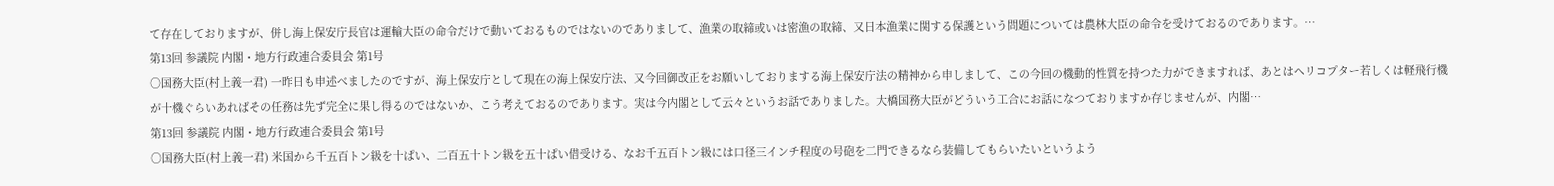て存在しておりますが、併し海上保安庁長官は運輸大臣の命令だけで動いておるものではないのでありまして、漁業の取締或いは密漁の取締、又日本漁業に関する保護という問題については農林大臣の命令を受けておるのであります。…
第13回 参議院 内閣・地方行政連合委員会 第1号
○国務大臣(村上義一君) 一昨日も申述べましたのですが、海上保安庁として現在の海上保安庁法、又今回御改正をお願いしておりまする海上保安庁法の精神から申しまして、この今回の機動的性質を持つた力ができますれば、あとはヘリコプター若しくは軽飛行機が十機ぐらいあればその任務は先ず完全に果し得るのではないか、こう考えておるのであります。実は今内閣として云々というお話でありました。大橋国務大臣がどういう工合にお話になつておりますか存じませんが、内閣…
第13回 参議院 内閣・地方行政連合委員会 第1号
○国務大臣(村上義一君) 米国から千五百トン級を十ぱい、二百五十トン級を五十ぱい借受ける、なお千五百トン級には口径三インチ程度の号砲を二門できるなら装備してもらいたいというよう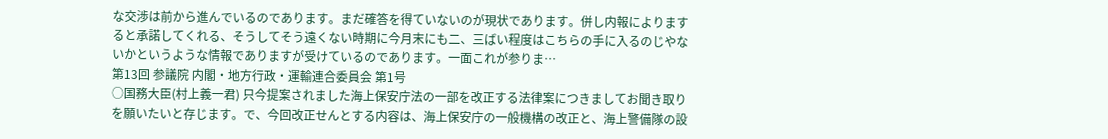な交渉は前から進んでいるのであります。まだ確答を得ていないのが現状であります。併し内報によりますると承諾してくれる、そうしてそう遠くない時期に今月末にも二、三ばい程度はこちらの手に入るのじやないかというような情報でありますが受けているのであります。一面これが参りま…
第13回 参議院 内閣・地方行政・運輸連合委員会 第1号
○国務大臣(村上義一君) 只今提案されました海上保安庁法の一部を改正する法律案につきましてお聞き取りを願いたいと存じます。で、今回改正せんとする内容は、海上保安庁の一般機構の改正と、海上警備隊の設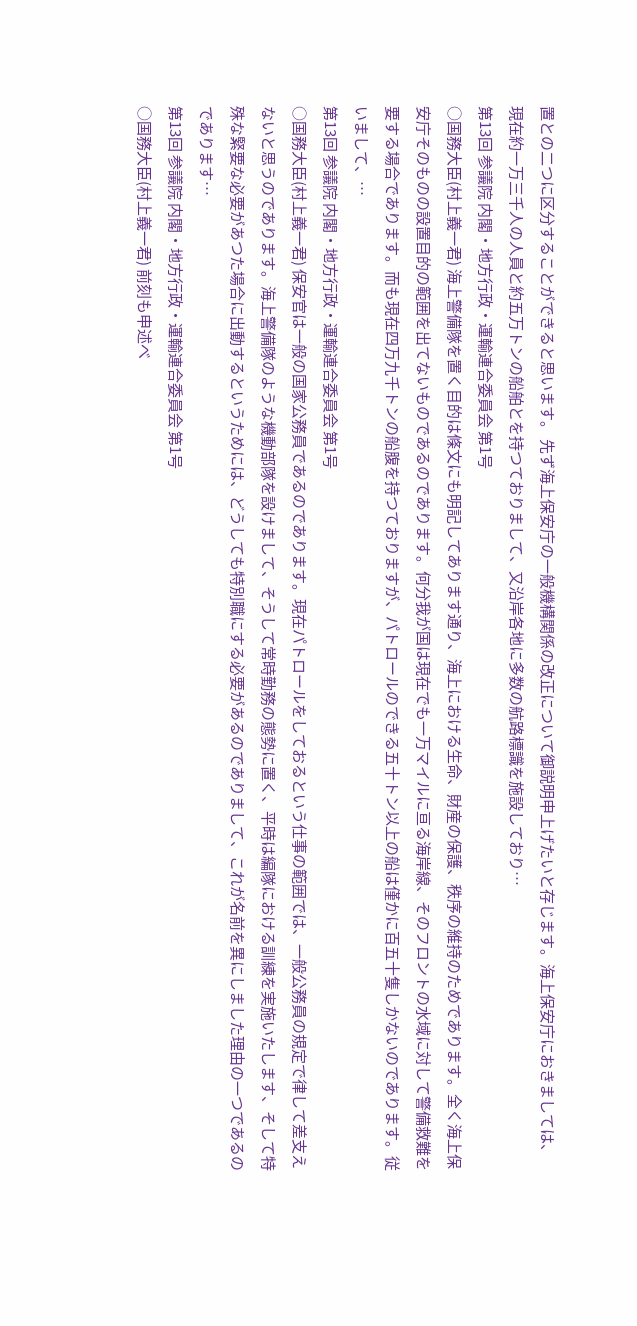置との二つに区分することができると思います。 先ず海上保安庁の一般機構関係の改正について御説明申上げたいと存じます。海上保安庁におきましては、現在約一万三千人の人員と約五万トンの船舶とを持つておりまして、又沿岸各地に多数の航路標識を施設しており…
第13回 参議院 内閣・地方行政・運輸連合委員会 第1号
○国務大臣(村上義一君) 海上警備隊を置く目的は條文にも明記してあります通り、海上における生命、財産の保護、秩序の維持のためであります。全く海上保安庁そのものの設置目的の範囲を出てないものであるのであります。何分我が国は現在でも一万マイルに亘る海岸線、そのフロントの水域に対して警備救難を要する場合であります。而も現在四万九千トンの船腹を持つておりますが、パトロールのできる五十トン以上の船は僅かに百五十隻しかないのであります。従いまして、…
第13回 参議院 内閣・地方行政・運輸連合委員会 第1号
○国務大臣(村上義一君) 保安官は一般の国家公務員であるのであります。現在パトロールをしておるという仕事の範囲では、一般公務員の規定で律して差支えないと思うのであります。海上警備隊のような機動部隊を設けまして、そうして常時勤務の態勢に置く、平時は編隊における訓練を実施いたします、そして特殊な緊要な必要があつた場合に出動するというためには、どうしても特別職にする必要があるのでありまして、これが名前を異にしました理由の一つであるのであります…
第13回 参議院 内閣・地方行政・運輸連合委員会 第1号
○国務大臣(村上義一君) 前刻も申述べ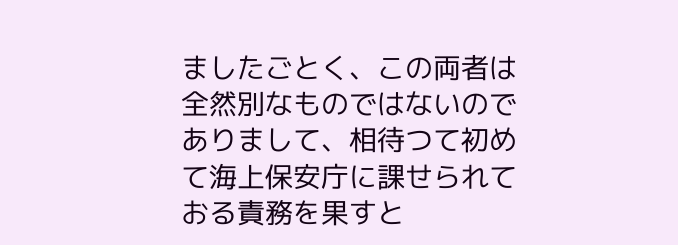ましたごとく、この両者は全然別なものではないのでありまして、相待つて初めて海上保安庁に課せられておる責務を果すと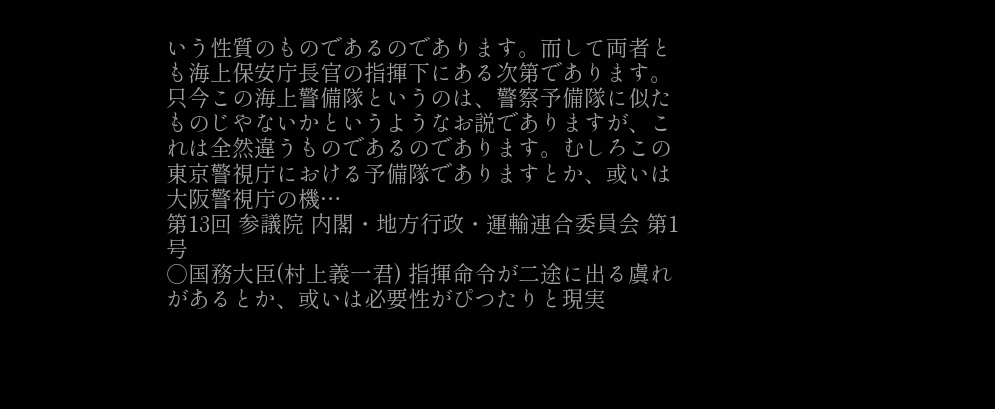いう性質のものであるのであります。而して両者とも海上保安庁長官の指揮下にある次第であります。只今この海上警備隊というのは、警察予備隊に似たものじやないかというようなお説でありますが、これは全然違うものであるのであります。むしろこの東京警視庁における予備隊でありますとか、或いは大阪警視庁の機…
第13回 参議院 内閣・地方行政・運輸連合委員会 第1号
○国務大臣(村上義一君) 指揮命令が二途に出る虞れがあるとか、或いは必要性がぴつたりと現実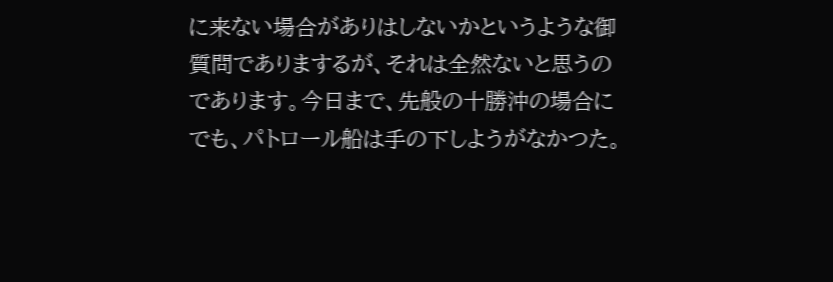に来ない場合がありはしないかというような御質問でありまするが、それは全然ないと思うのであります。今日まで、先般の十勝沖の場合にでも、パトロール船は手の下しようがなかつた。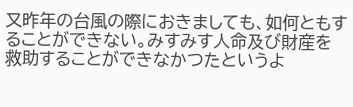又昨年の台風の際におきましても、如何ともすることができない。みすみす人命及び財産を救助することができなかつたというよ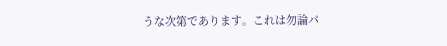うな次第であります。これは勿論パ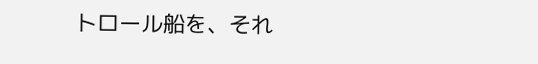トロール船を、それ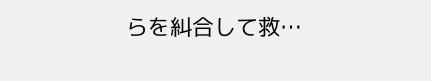らを糾合して救…